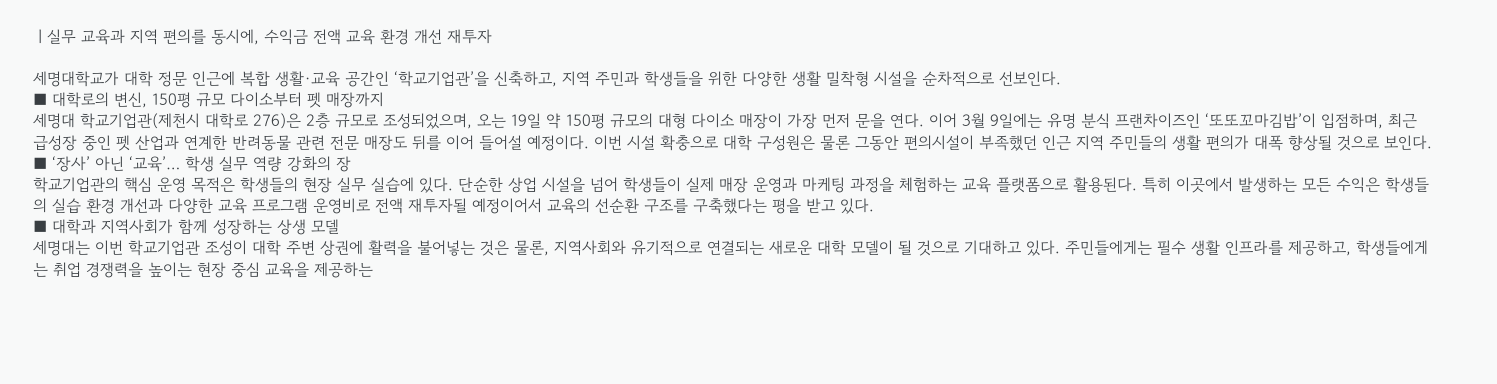ㅣ실무 교육과 지역 편의를 동시에, 수익금 전액 교육 환경 개선 재투자

세명대학교가 대학 정문 인근에 복합 생활·교육 공간인 ‘학교기업관’을 신축하고, 지역 주민과 학생들을 위한 다양한 생활 밀착형 시설을 순차적으로 선보인다.
■ 대학로의 변신, 150평 규모 다이소부터 펫 매장까지
세명대 학교기업관(제천시 대학로 276)은 2층 규모로 조성되었으며, 오는 19일 약 150평 규모의 대형 다이소 매장이 가장 먼저 문을 연다. 이어 3월 9일에는 유명 분식 프랜차이즈인 ‘또또꼬마김밥’이 입점하며, 최근 급성장 중인 펫 산업과 연계한 반려동물 관련 전문 매장도 뒤를 이어 들어설 예정이다. 이번 시설 확충으로 대학 구성원은 물론 그동안 편의시설이 부족했던 인근 지역 주민들의 생활 편의가 대폭 향상될 것으로 보인다.
■ ‘장사’ 아닌 ‘교육’… 학생 실무 역량 강화의 장
학교기업관의 핵심 운영 목적은 학생들의 현장 실무 실습에 있다. 단순한 상업 시설을 넘어 학생들이 실제 매장 운영과 마케팅 과정을 체험하는 교육 플랫폼으로 활용된다. 특히 이곳에서 발생하는 모든 수익은 학생들의 실습 환경 개선과 다양한 교육 프로그램 운영비로 전액 재투자될 예정이어서 교육의 선순환 구조를 구축했다는 평을 받고 있다.
■ 대학과 지역사회가 함께 성장하는 상생 모델
세명대는 이번 학교기업관 조성이 대학 주변 상권에 활력을 불어넣는 것은 물론, 지역사회와 유기적으로 연결되는 새로운 대학 모델이 될 것으로 기대하고 있다. 주민들에게는 필수 생활 인프라를 제공하고, 학생들에게는 취업 경쟁력을 높이는 현장 중심 교육을 제공하는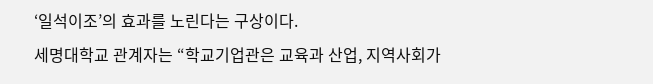‘일석이조’의 효과를 노린다는 구상이다.
세명대학교 관계자는 “학교기업관은 교육과 산업, 지역사회가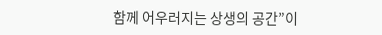함께 어우러지는 상생의 공간”이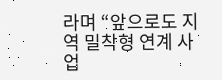라며 “앞으로도 지역 밀착형 연계 사업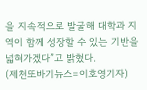을 지속적으로 발굴해 대학과 지역이 함께 성장할 수 있는 기반을 넓혀가겠다”고 밝혔다.
(제천또바기뉴스=이호영기자)